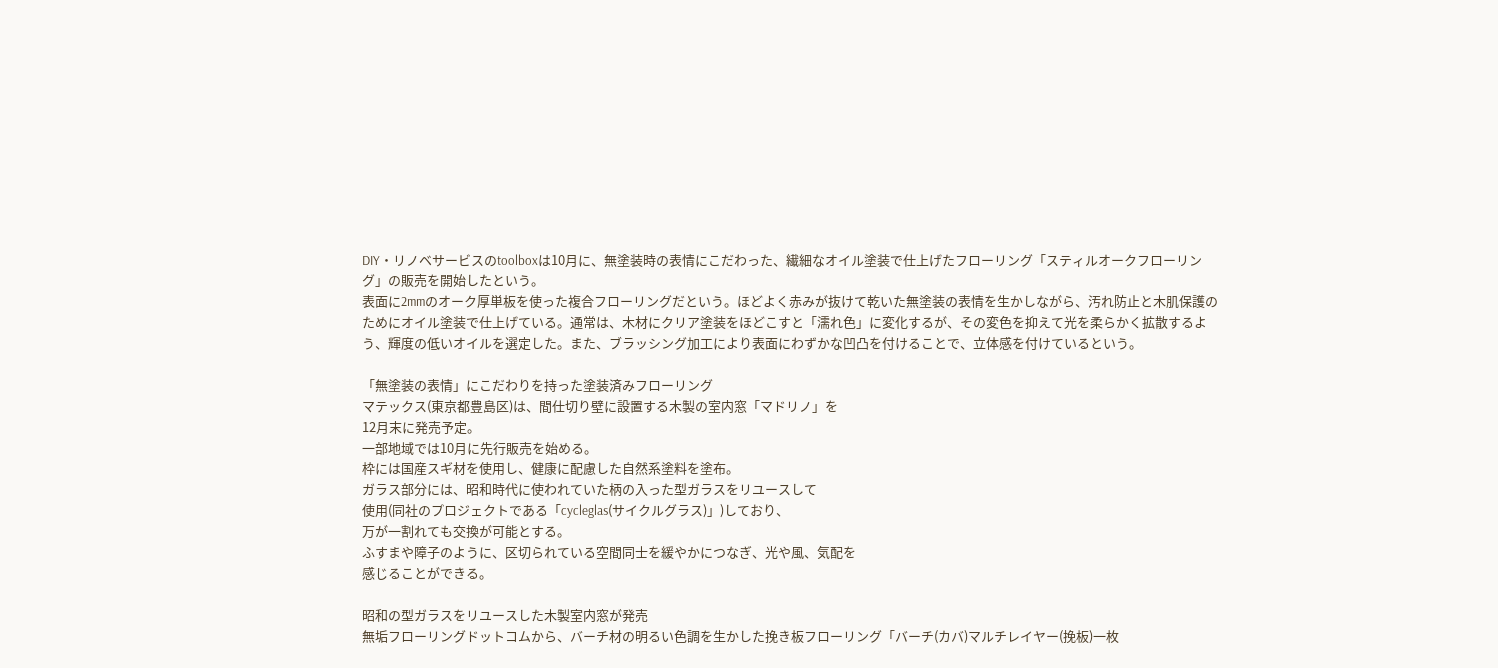DIY・リノベサービスのtoolboxは10月に、無塗装時の表情にこだわった、繊細なオイル塗装で仕上げたフローリング「スティルオークフローリング」の販売を開始したという。
表面に2mmのオーク厚単板を使った複合フローリングだという。ほどよく赤みが抜けて乾いた無塗装の表情を生かしながら、汚れ防止と木肌保護のためにオイル塗装で仕上げている。通常は、木材にクリア塗装をほどこすと「濡れ色」に変化するが、その変色を抑えて光を柔らかく拡散するよう、輝度の低いオイルを選定した。また、ブラッシング加工により表面にわずかな凹凸を付けることで、立体感を付けているという。

「無塗装の表情」にこだわりを持った塗装済みフローリング
マテックス(東京都豊島区)は、間仕切り壁に設置する木製の室内窓「マドリノ」を
12月末に発売予定。
一部地域では10月に先行販売を始める。
枠には国産スギ材を使用し、健康に配慮した自然系塗料を塗布。
ガラス部分には、昭和時代に使われていた柄の入った型ガラスをリユースして
使用(同社のプロジェクトである「cycleglas(サイクルグラス)」)しており、
万が一割れても交換が可能とする。
ふすまや障子のように、区切られている空間同士を緩やかにつなぎ、光や風、気配を
感じることができる。

昭和の型ガラスをリユースした木製室内窓が発売
無垢フローリングドットコムから、バーチ材の明るい色調を生かした挽き板フローリング「バーチ(カバ)マルチレイヤー(挽板)一枚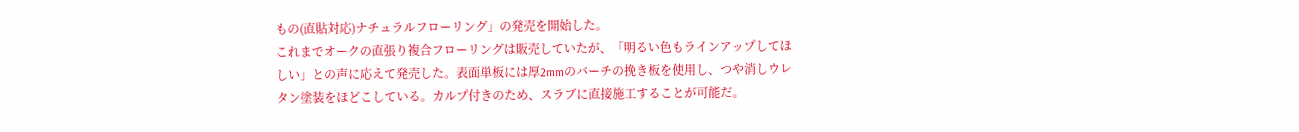もの(直貼対応)ナチュラルフローリング」の発売を開始した。
これまでオークの直張り複合フローリングは販売していたが、「明るい色もラインアップしてほしい」との声に応えて発売した。表面単板には厚2mmのバーチの挽き板を使用し、つや消しウレタン塗装をほどこしている。カルプ付きのため、スラブに直接施工することが可能だ。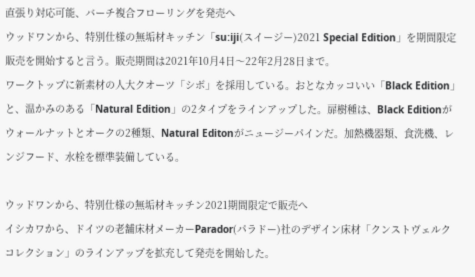直張り対応可能、バーチ複合フローリングを発売へ
ウッドワンから、特別仕様の無垢材キッチン「su:iji(スイージー)2021 Special Edition」を期間限定販売を開始すると言う。販売期間は2021年10月4日〜22年2月28日まで。
ワークトップに新素材の人大クオーツ「シボ」を採用している。おとなカッコいい「Black Edition」と、温かみのある「Natural Edition」の2タイプをラインアップした。扉樹種は、Black Editionがウォールナットとオークの2種類、Natural Editonがニュージーパインだ。加熱機器類、食洗機、レンジフード、水栓を標準装備している。

ウッドワンから、特別仕様の無垢材キッチン2021期間限定で販売へ
イシカワから、ドイツの老舗床材メーカーParador(パラドー)社のデザイン床材「クンストヴェルクコレクション」のラインアップを拡充して発売を開始した。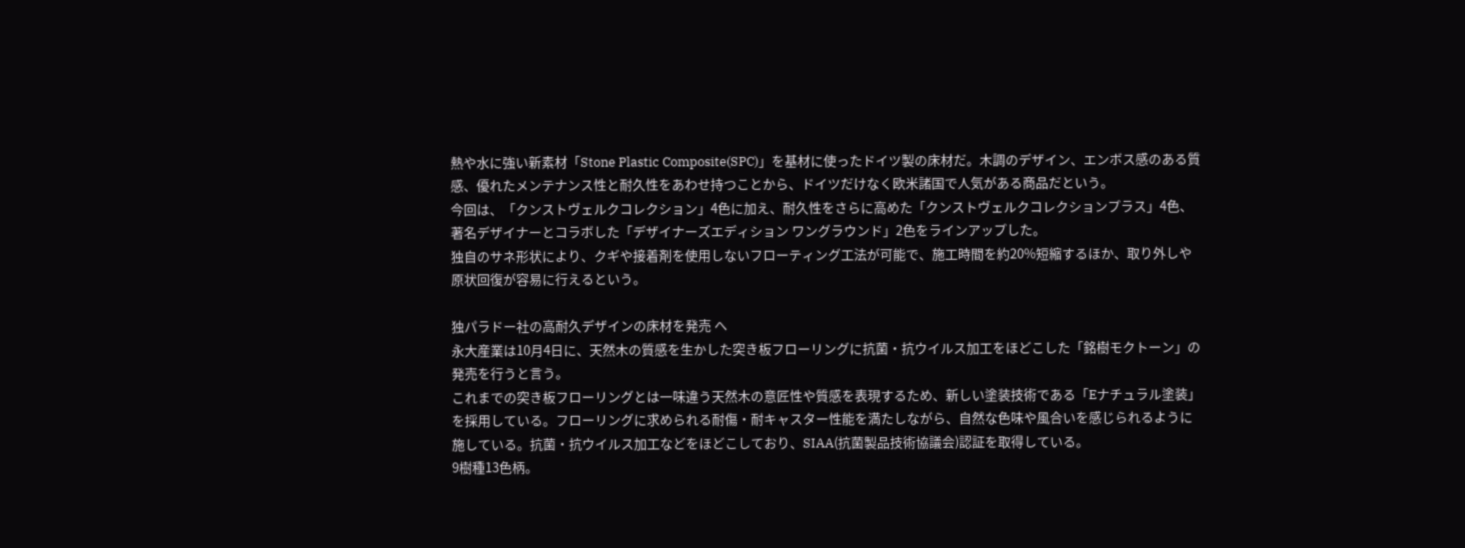熱や水に強い新素材「Stone Plastic Composite(SPC)」を基材に使ったドイツ製の床材だ。木調のデザイン、エンボス感のある質感、優れたメンテナンス性と耐久性をあわせ持つことから、ドイツだけなく欧米諸国で人気がある商品だという。
今回は、「クンストヴェルクコレクション」4色に加え、耐久性をさらに高めた「クンストヴェルクコレクションプラス」4色、著名デザイナーとコラボした「デザイナーズエディション ワングラウンド」2色をラインアップした。
独自のサネ形状により、クギや接着剤を使用しないフローティング工法が可能で、施工時間を約20%短縮するほか、取り外しや原状回復が容易に行えるという。

独パラドー社の高耐久デザインの床材を発売 へ
永大産業は10月4日に、天然木の質感を生かした突き板フローリングに抗菌・抗ウイルス加工をほどこした「銘樹モクトーン」の発売を行うと言う。
これまでの突き板フローリングとは一味違う天然木の意匠性や質感を表現するため、新しい塗装技術である「Eナチュラル塗装」を採用している。フローリングに求められる耐傷・耐キャスター性能を満たしながら、自然な色味や風合いを感じられるように施している。抗菌・抗ウイルス加工などをほどこしており、SIAA(抗菌製品技術協議会)認証を取得している。
9樹種13色柄。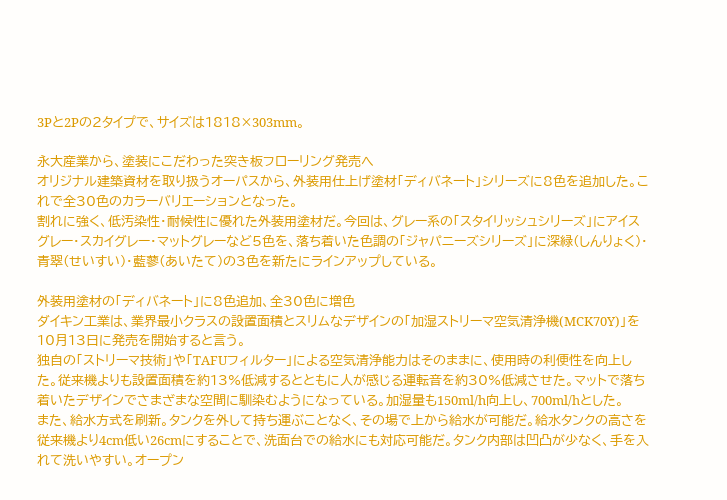3Pと2Pの2タイプで、サイズは1818×303mm。

永大産業から、塗装にこだわった突き板フローリング発売へ
オリジナル建築資材を取り扱うオーパスから、外装用仕上げ塗材「ディバネート」シリーズに8色を追加した。これで全30色のカラーバリエーションとなった。
割れに強く、低汚染性・耐候性に優れた外装用塗材だ。今回は、グレー系の「スタイリッシュシリーズ」にアイスグレー・スカイグレー・マットグレーなど5色を、落ち着いた色調の「ジャパニーズシリーズ」に深緑(しんりょく)・青翠(せいすい)・藍蓼(あいたて)の3色を新たにラインアップしている。

外装用塗材の「ディバネート」に8色追加、全30色に増色
ダイキン工業は、業界最小クラスの設置面積とスリムなデザインの「加湿ストリーマ空気清浄機(MCK70Y)」を10月13日に発売を開始すると言う。
独自の「ストリーマ技術」や「TAFUフィルター」による空気清浄能力はそのままに、使用時の利便性を向上した。従来機よりも設置面積を約13%低減するとともに人が感じる運転音を約30%低減させた。マットで落ち着いたデザインでさまざまな空間に馴染むようになっている。加湿量も150ml/h向上し、700ml/hとした。
また、給水方式を刷新。タンクを外して持ち運ぶことなく、その場で上から給水が可能だ。給水タンクの高さを従来機より4cm低い26cmにすることで、洗面台での給水にも対応可能だ。タンク内部は凹凸が少なく、手を入れて洗いやすい。オープン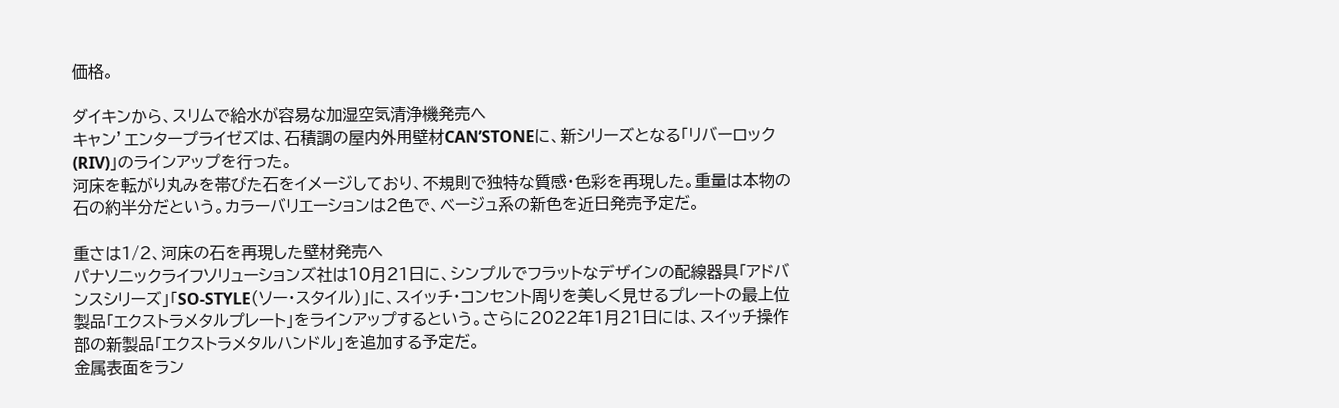価格。

ダイキンから、スリムで給水が容易な加湿空気清浄機発売へ
キャン’エンタープライゼズは、石積調の屋内外用壁材CAN’STONEに、新シリーズとなる「リバーロック(RIV)」のラインアップを行った。
河床を転がり丸みを帯びた石をイメージしており、不規則で独特な質感・色彩を再現した。重量は本物の石の約半分だという。カラーバリエーションは2色で、ベージュ系の新色を近日発売予定だ。

重さは1/2、河床の石を再現した壁材発売へ
パナソニックライフソリューションズ社は10月21日に、シンプルでフラットなデザインの配線器具「アドバンスシリーズ」「SO-STYLE(ソー・スタイル)」に、スイッチ・コンセント周りを美しく見せるプレートの最上位製品「エクストラメタルプレート」をラインアップするという。さらに2022年1月21日には、スイッチ操作部の新製品「エクストラメタルハンドル」を追加する予定だ。
金属表面をラン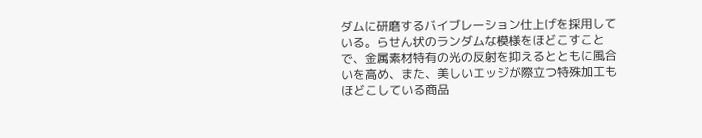ダムに研磨するバイブレーション仕上げを採用している。らせん状のランダムな模様をほどこすことで、金属素材特有の光の反射を抑えるとともに風合いを高め、また、美しいエッジが際立つ特殊加工もほどこしている商品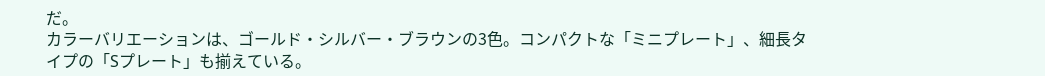だ。
カラーバリエーションは、ゴールド・シルバー・ブラウンの3色。コンパクトな「ミニプレート」、細長タイプの「Sプレート」も揃えている。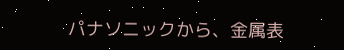パナソニックから、金属表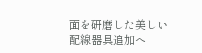面を研磨した美しい配線器具追加へ